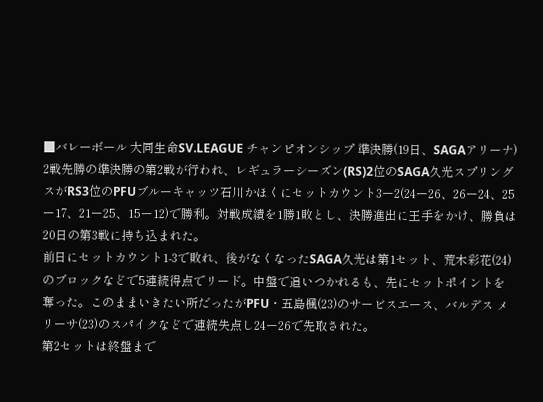■バレーボール 大同生命SV.LEAGUE チャンピオンシップ 準決勝(19日、SAGAアリーナ)
2戦先勝の準決勝の第2戦が行われ、レギュラーシーズン(RS)2位のSAGA久光スプリングスがRS3位のPFUブルーキャッツ石川かほくにセットカウント3ー2(24ー26、26ー24、25ー17、21ー25、15ー12)で勝利。対戦成績を1勝1敗とし、決勝進出に王手をかけ、勝負は20日の第3戦に持ち込まれた。
前日にセットカウント1-3で敗れ、後がなくなったSAGA久光は第1セット、荒木彩花(24)のブロックなどで5連続得点でリード。中盤で追いつかれるも、先にセットポイントを奪った。このままいきたい所だったがPFU・五島楓(23)のサービスエース、バルデス メリーサ(23)のスパイクなどで連続失点し24ー26で先取された。
第2セットは終盤まで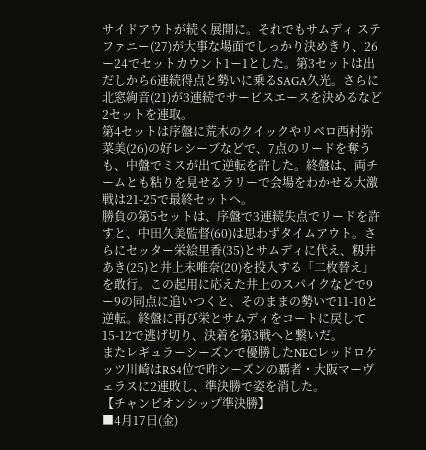サイドアウトが続く展開に。それでもサムディ ステファニー(27)が大事な場面でしっかり決めきり、26ー24でセットカウント1ー1とした。第3セットは出だしから6連続得点と勢いに乗るSAGA久光。さらに北窓絢音(21)が3連続でサービスエースを決めるなど2セットを連取。
第4セットは序盤に荒木のクイックやリベロ西村弥菜美(26)の好レシーブなどで、7点のリードを奪うも、中盤でミスが出て逆転を許した。終盤は、両チームとも粘りを見せるラリーで会場をわかせる大激戦は21-25で最終セットへ。
勝負の第5セットは、序盤で3連続失点でリードを許すと、中田久美監督(60)は思わずタイムアウト。さらにセッター栄絵里香(35)とサムディに代え、籾井あき(25)と井上未唯奈(20)を投入する「二枚替え」を敢行。この起用に応えた井上のスパイクなどで9ー9の同点に追いつくと、そのままの勢いで11-10と逆転。終盤に再び栄とサムディをコートに戻して15-12で逃げ切り、決着を第3戦へと繋いだ。
またレギュラーシーズンで優勝したNECレッドロケッツ川崎はRS4位で昨シーズンの覇者・大阪マーヴェラスに2連敗し、準決勝で姿を消した。
【チャンピオンシップ準決勝】
■4月17日(金)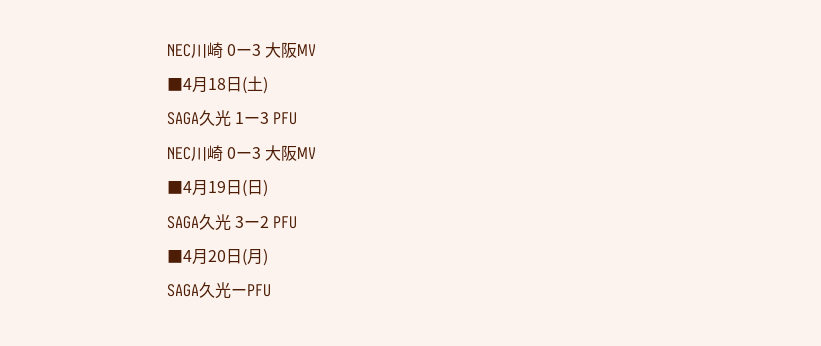NEC川崎 0ー3 大阪MV
■4月18日(土)
SAGA久光 1ー3 PFU
NEC川崎 0ー3 大阪MV
■4月19日(日)
SAGA久光 3ー2 PFU
■4月20日(月)
SAGA久光ーPFU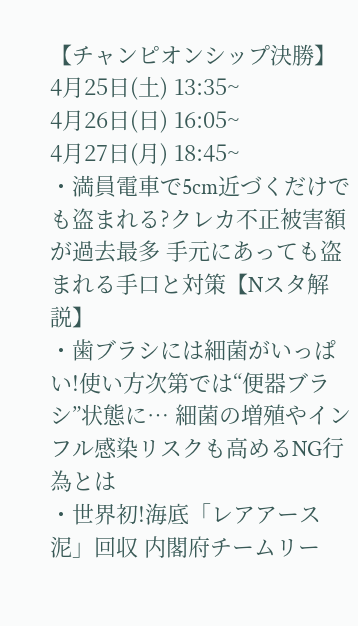【チャンピオンシップ決勝】
4月25日(土) 13:35~
4月26日(日) 16:05~
4月27日(月) 18:45~
・満員電車で5cm近づくだけでも盗まれる?クレカ不正被害額が過去最多 手元にあっても盗まれる手口と対策【Nスタ解説】
・歯ブラシには細菌がいっぱい!使い方次第では“便器ブラシ”状態に… 細菌の増殖やインフル感染リスクも高めるNG行為とは
・世界初!海底「レアアース泥」回収 内閣府チームリー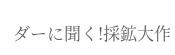ダーに聞く!採鉱大作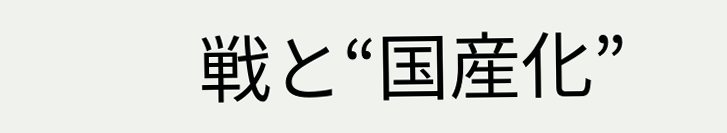戦と“国産化”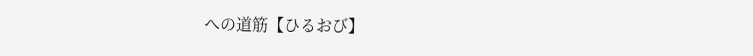への道筋【ひるおび】